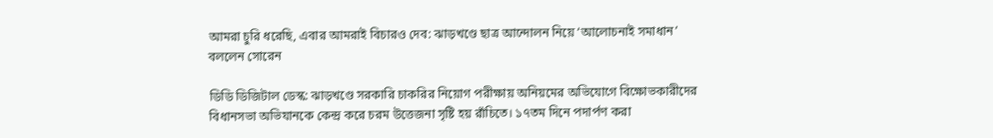আমরা চুরি ধরেছি, এবার আমরাই বিচারও দেব: ঝাড়খণ্ডে ছাত্র আন্দোলন নিয়ে ‘আলোচনাই সমাধান’ বললেন সোরেন

ডিডি ডিজিটাল ডেস্ক: ঝাড়খণ্ডে সরকারি চাকরির নিয়োগ পরীক্ষায় অনিয়মের অভিযোগে বিক্ষোভকারীদের বিধানসভা অভিযানকে কেন্দ্র করে চরম উত্তেজনা সৃষ্টি হয় রাঁচিতে। ১৭তম দিনে পদার্পণ করা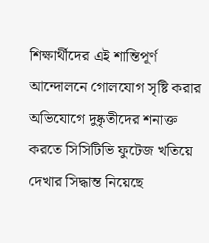শিক্ষার্থীদের এই শান্তিপূর্ণ আন্দোলনে গোলযোগ সৃষ্টি করার অভিযোগে দুষ্কৃতীদের শনাক্ত করতে সিসিটিভি ফুটেজ খতিয়ে দেখার সিদ্ধান্ত নিয়েছে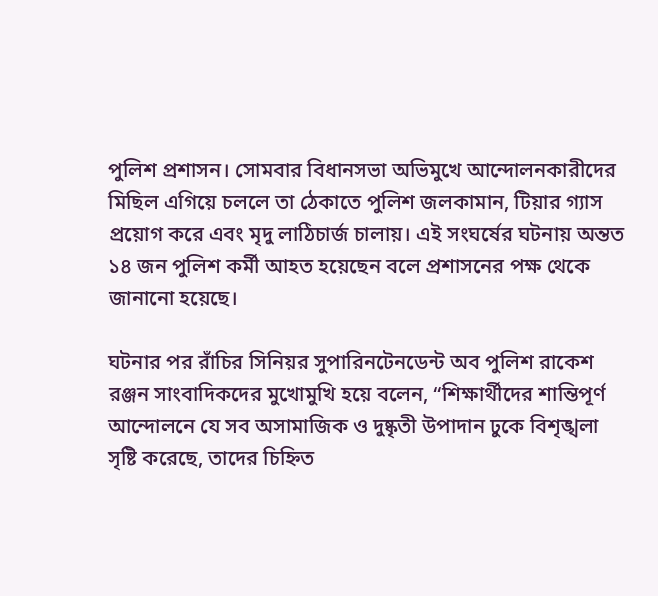পুলিশ প্রশাসন। সোমবার বিধানসভা অভিমুখে আন্দোলনকারীদের মিছিল এগিয়ে চললে তা ঠেকাতে পুলিশ জলকামান, টিয়ার গ্যাস প্রয়োগ করে এবং মৃদু লাঠিচার্জ চালায়। এই সংঘর্ষের ঘটনায় অন্তত ১৪ জন পুলিশ কর্মী আহত হয়েছেন বলে প্রশাসনের পক্ষ থেকে জানানো হয়েছে।

ঘটনার পর রাঁচির সিনিয়র সুপারিনটেনডেন্ট অব পুলিশ রাকেশ রঞ্জন সাংবাদিকদের মুখোমুখি হয়ে বলেন, “শিক্ষার্থীদের শান্তিপূর্ণ আন্দোলনে যে সব অসামাজিক ও দুষ্কৃতী উপাদান ঢুকে বিশৃঙ্খলা সৃষ্টি করেছে, তাদের চিহ্নিত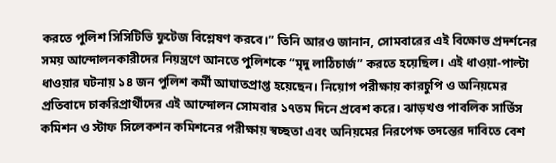করতে পুলিশ সিসিটিভি ফুটেজ বিশ্লেষণ করবে।” তিনি আরও জানান, সোমবারের এই বিক্ষোভ প্রদর্শনের সময় আন্দোলনকারীদের নিয়ন্ত্রণে আনতে পুলিশকে “মৃদু লাঠিচার্জ” করতে হয়েছিল। এই ধাওয়া-পাল্টা ধাওয়ার ঘটনায় ১৪ জন পুলিশ কর্মী আঘাতপ্রাপ্ত হয়েছেন। নিয়োগ পরীক্ষায় কারচুপি ও অনিয়মের প্রতিবাদে চাকরিপ্রার্থীদের এই আন্দোলন সোমবার ১৭তম দিনে প্রবেশ করে। ঝাড়খণ্ড পাবলিক সার্ভিস কমিশন ও স্টাফ সিলেকশন কমিশনের পরীক্ষায় স্বচ্ছতা এবং অনিয়মের নিরপেক্ষ তদন্তের দাবিতে বেশ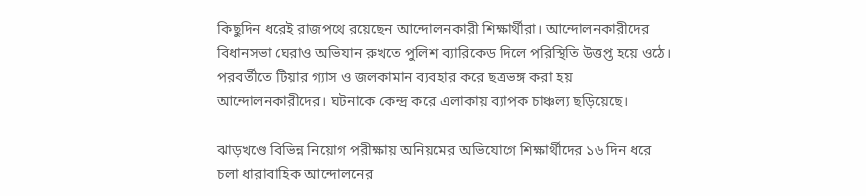কিছুদিন ধরেই রাজপথে রয়েছেন আন্দোলনকারী শিক্ষার্থীরা। আন্দোলনকারীদের বিধানসভা ঘেরাও অভিযান রুখতে পুলিশ ব্যারিকেড দিলে পরিস্থিতি উত্তপ্ত হয়ে ওঠে। পরবর্তীতে টিয়ার গ্যাস ও জলকামান ব্যবহার করে ছত্রভঙ্গ করা হয় আন্দোলনকারীদের। ঘটনাকে কেন্দ্র করে এলাকায় ব্যাপক চাঞ্চল্য ছড়িয়েছে।

ঝাড়খণ্ডে বিভিন্ন নিয়োগ পরীক্ষায় অনিয়মের অভিযোগে শিক্ষার্থীদের ১৬ দিন ধরে চলা ধারাবাহিক আন্দোলনের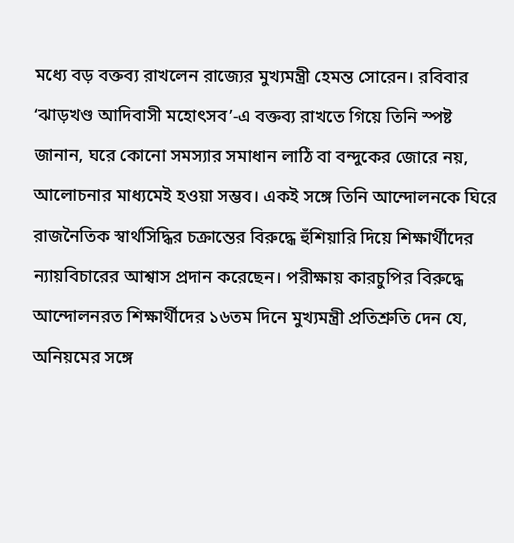মধ্যে বড় বক্তব্য রাখলেন রাজ্যের মুখ্যমন্ত্রী হেমন্ত সোরেন। রবিবার ‘ঝাড়খণ্ড আদিবাসী মহোৎসব’-এ বক্তব্য রাখতে গিয়ে তিনি স্পষ্ট জানান, ঘরে কোনো সমস্যার সমাধান লাঠি বা বন্দুকের জোরে নয়, আলোচনার মাধ্যমেই হওয়া সম্ভব। একই সঙ্গে তিনি আন্দোলনকে ঘিরে রাজনৈতিক স্বার্থসিদ্ধির চক্রান্তের বিরুদ্ধে হুঁশিয়ারি দিয়ে শিক্ষার্থীদের ন্যায়বিচারের আশ্বাস প্রদান করেছেন। পরীক্ষায় কারচুপির বিরুদ্ধে আন্দোলনরত শিক্ষার্থীদের ১৬তম দিনে মুখ্যমন্ত্রী প্রতিশ্রুতি দেন যে, অনিয়মের সঙ্গে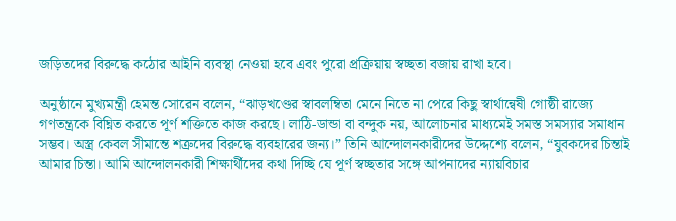জড়িতদের বিরুদ্ধে কঠোর আইনি ব্যবস্থা নেওয়া হবে এবং পুরো প্রক্রিয়ায় স্বচ্ছতা বজায় রাখা হবে।

অনুষ্ঠানে মুখ্যমন্ত্রী হেমন্ত সোরেন বলেন, “ঝাড়খণ্ডের স্বাবলম্বিতা মেনে নিতে না পেরে কিছু স্বার্থান্বেষী গোষ্ঠী রাজ্যে গণতন্ত্রকে বিঘ্নিত করতে পূর্ণ শক্তিতে কাজ করছে। লাঠি-ডান্ডা বা বন্দুক নয়, আলোচনার মাধ্যমেই সমস্ত সমস্যার সমাধান সম্ভব। অস্ত্র কেবল সীমান্তে শত্রুদের বিরুদ্ধে ব্যবহারের জন্য।” তিনি আন্দোলনকারীদের উদ্দেশ্যে বলেন, “যুবকদের চিন্তাই আমার চিন্তা। আমি আন্দোলনকারী শিক্ষার্থীদের কথা দিচ্ছি যে পূর্ণ স্বচ্ছতার সঙ্গে আপনাদের ন্যায়বিচার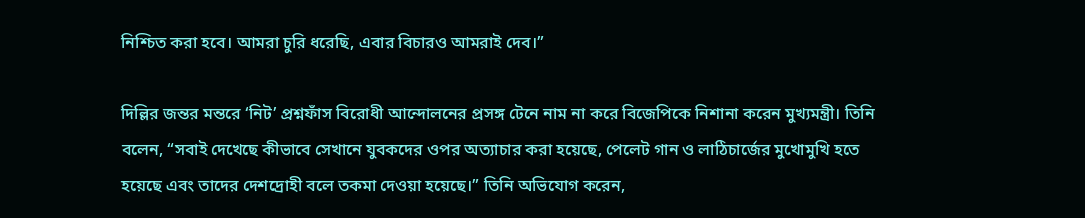নিশ্চিত করা হবে। আমরা চুরি ধরেছি, এবার বিচারও আমরাই দেব।”

দিল্লির জন্তর মন্তরে ‘নিট’ প্রশ্নফাঁস বিরোধী আন্দোলনের প্রসঙ্গ টেনে নাম না করে বিজেপিকে নিশানা করেন মুখ্যমন্ত্রী। তিনি বলেন, “সবাই দেখেছে কীভাবে সেখানে যুবকদের ওপর অত্যাচার করা হয়েছে, পেলেট গান ও লাঠিচার্জের মুখোমুখি হতে হয়েছে এবং তাদের দেশদ্রোহী বলে তকমা দেওয়া হয়েছে।” তিনি অভিযোগ করেন,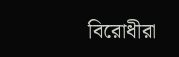বিরোধীরা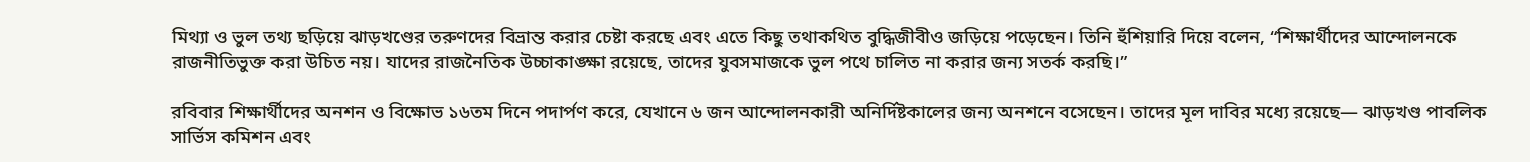মিথ্যা ও ভুল তথ্য ছড়িয়ে ঝাড়খণ্ডের তরুণদের বিভ্রান্ত করার চেষ্টা করছে এবং এতে কিছু তথাকথিত বুদ্ধিজীবীও জড়িয়ে পড়েছেন। তিনি হুঁশিয়ারি দিয়ে বলেন, “শিক্ষার্থীদের আন্দোলনকে রাজনীতিভুক্ত করা উচিত নয়। যাদের রাজনৈতিক উচ্চাকাঙ্ক্ষা রয়েছে, তাদের যুবসমাজকে ভুল পথে চালিত না করার জন্য সতর্ক করছি।”

রবিবার শিক্ষার্থীদের অনশন ও বিক্ষোভ ১৬তম দিনে পদার্পণ করে, যেখানে ৬ জন আন্দোলনকারী অনির্দিষ্টকালের জন্য অনশনে বসেছেন। তাদের মূল দাবির মধ্যে রয়েছে— ঝাড়খণ্ড পাবলিক সার্ভিস কমিশন এবং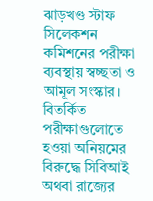ঝাড়খণ্ড স্টাফ সিলেকশন কমিশনের পরীক্ষা ব্যবস্থায় স্বচ্ছতা ও আমূল সংস্কার। বিতর্কিত পরীক্ষাগুলোতে হওয়া অনিয়মের বিরুদ্ধে সিবিআই অথবা রাজ্যের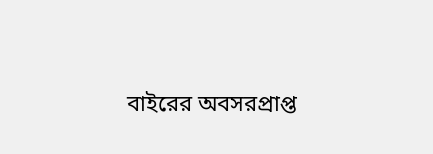বাইরের অবসরপ্রাপ্ত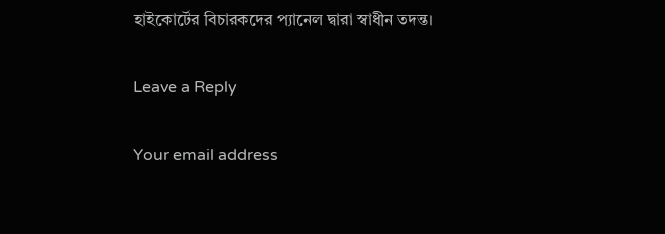হাইকোর্টের বিচারকদের প্যানেল দ্বারা স্বাধীন তদন্ত।

Leave a Reply

Your email address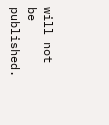will not be published.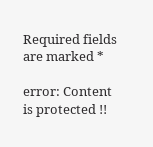Required fields are marked *

error: Content is protected !!